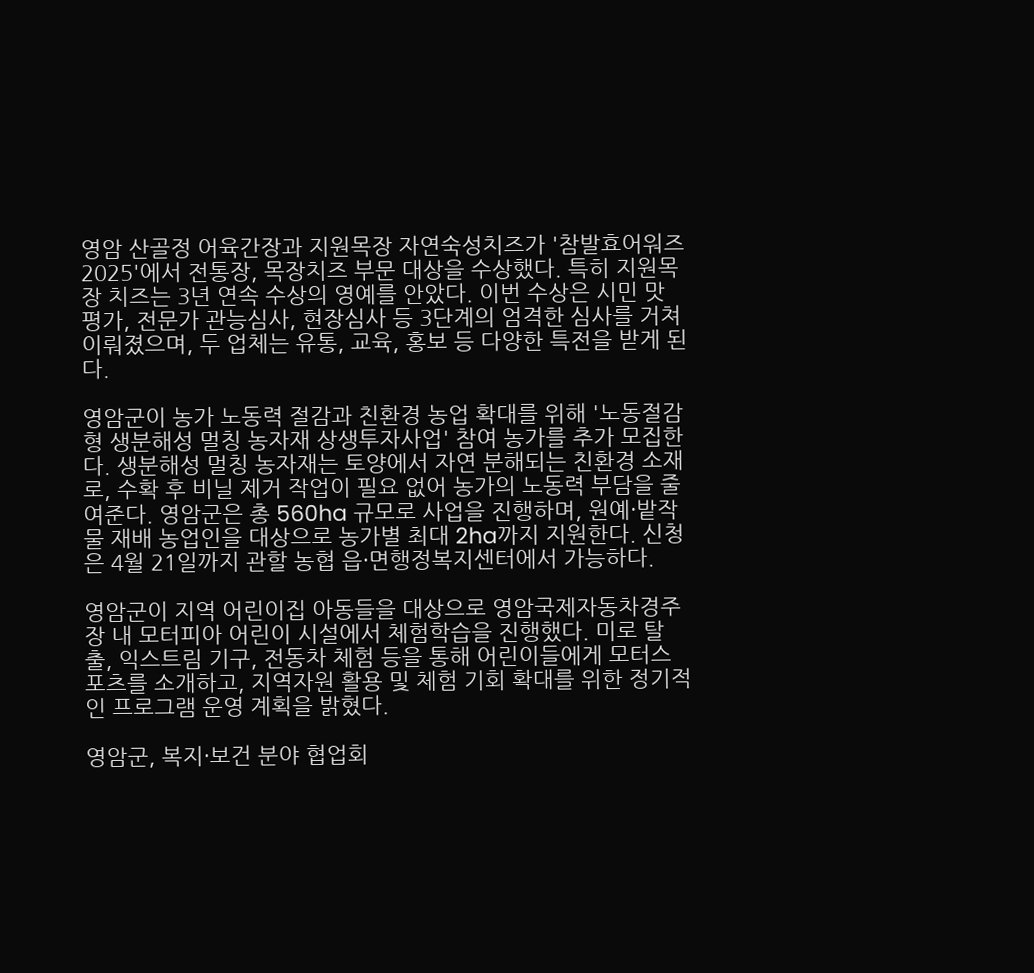영암 산골정 어육간장과 지원목장 자연숙성치즈가 '참발효어워즈 2025'에서 전통장, 목장치즈 부문 대상을 수상했다. 특히 지원목장 치즈는 3년 연속 수상의 영예를 안았다. 이번 수상은 시민 맛 평가, 전문가 관능심사, 현장심사 등 3단계의 엄격한 심사를 거쳐 이뤄졌으며, 두 업체는 유통, 교육, 홍보 등 다양한 특전을 받게 된다.

영암군이 농가 노동력 절감과 친환경 농업 확대를 위해 '노동절감형 생분해성 멀칭 농자재 상생투자사업' 참여 농가를 추가 모집한다. 생분해성 멀칭 농자재는 토양에서 자연 분해되는 친환경 소재로, 수확 후 비닐 제거 작업이 필요 없어 농가의 노동력 부담을 줄여준다. 영암군은 총 560ha 규모로 사업을 진행하며, 원예·밭작물 재배 농업인을 대상으로 농가별 최대 2ha까지 지원한다. 신청은 4월 21일까지 관할 농협 읍·면행정복지센터에서 가능하다.

영암군이 지역 어린이집 아동들을 대상으로 영암국제자동차경주장 내 모터피아 어린이 시설에서 체험학습을 진행했다. 미로 탈출, 익스트림 기구, 전동차 체험 등을 통해 어린이들에게 모터스포츠를 소개하고, 지역자원 활용 및 체험 기회 확대를 위한 정기적인 프로그램 운영 계획을 밝혔다.

영암군, 복지·보건 분야 협업회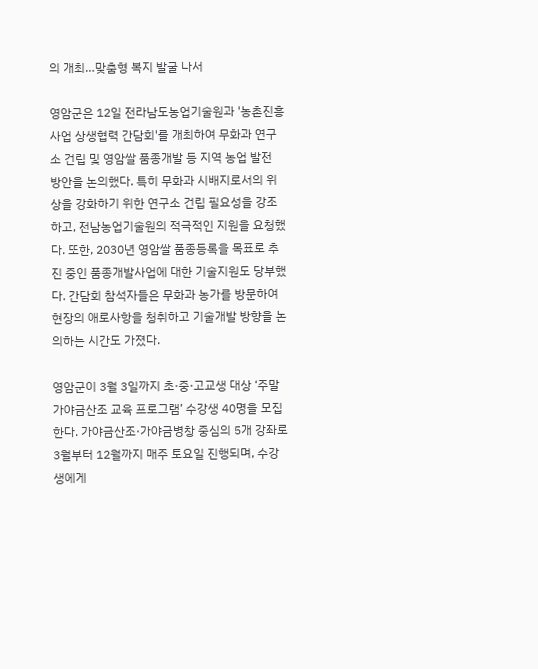의 개최…맞춤형 복지 발굴 나서

영암군은 12일 전라남도농업기술원과 '농촌진흥사업 상생협력 간담회'를 개최하여 무화과 연구소 건립 및 영암쌀 품종개발 등 지역 농업 발전 방안을 논의했다. 특히 무화과 시배지로서의 위상을 강화하기 위한 연구소 건립 필요성을 강조하고, 전남농업기술원의 적극적인 지원을 요청했다. 또한, 2030년 영암쌀 품종등록을 목표로 추진 중인 품종개발사업에 대한 기술지원도 당부했다. 간담회 참석자들은 무화과 농가를 방문하여 현장의 애로사항을 청취하고 기술개발 방향을 논의하는 시간도 가졌다.

영암군이 3월 3일까지 초·중·고교생 대상 ‘주말 가야금산조 교육 프로그램’ 수강생 40명을 모집한다. 가야금산조·가야금병창 중심의 5개 강좌로 3월부터 12월까지 매주 토요일 진행되며, 수강생에게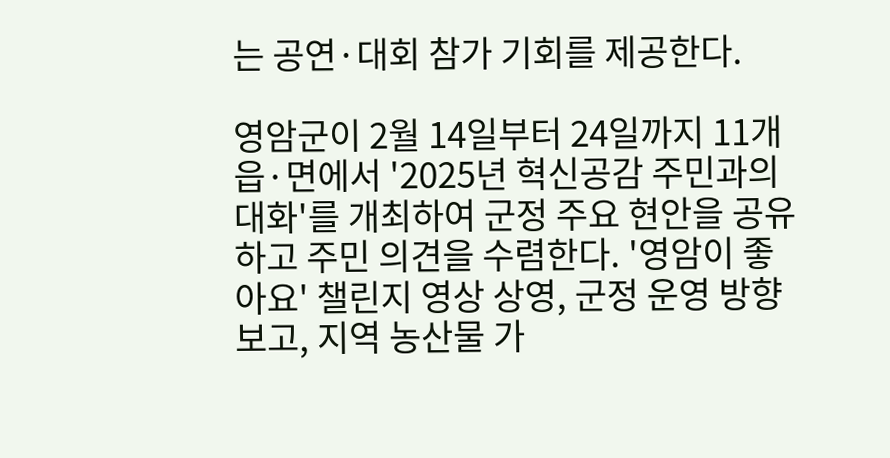는 공연·대회 참가 기회를 제공한다.

영암군이 2월 14일부터 24일까지 11개 읍·면에서 '2025년 혁신공감 주민과의 대화'를 개최하여 군정 주요 현안을 공유하고 주민 의견을 수렴한다. '영암이 좋아요' 챌린지 영상 상영, 군정 운영 방향 보고, 지역 농산물 가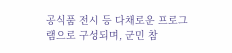공식품 전시 등 다채로운 프로그램으로 구성되며, 군민 참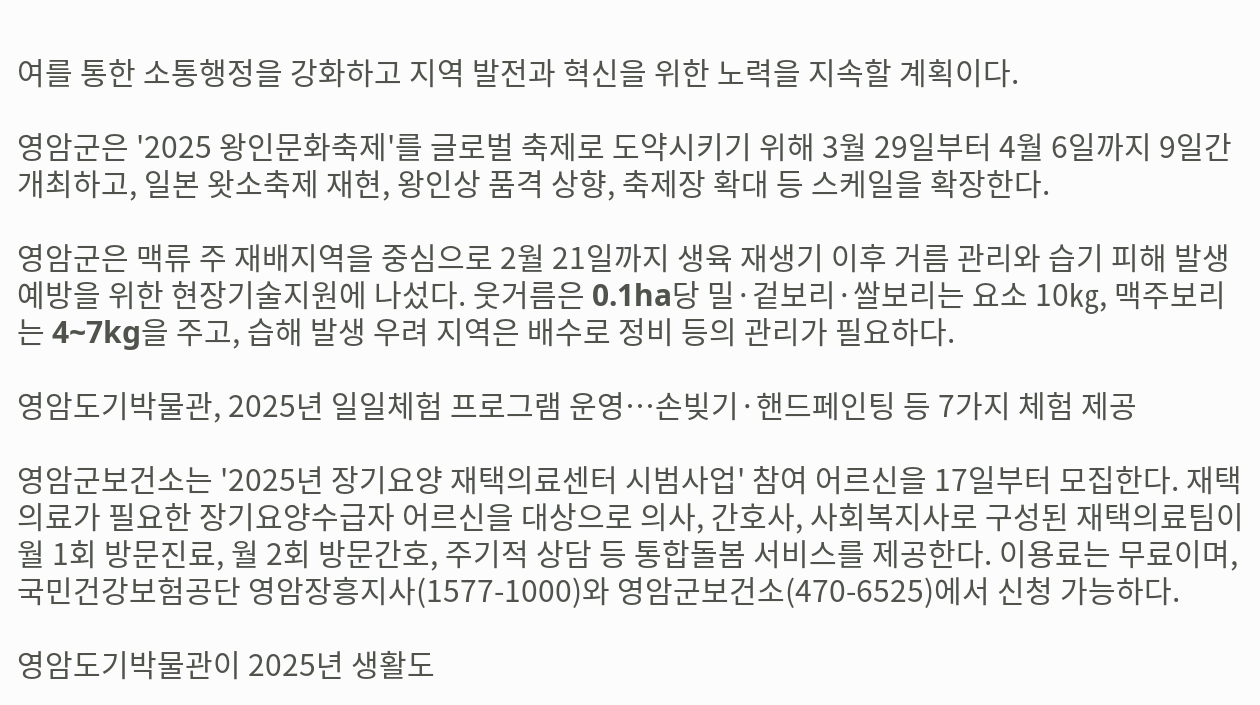여를 통한 소통행정을 강화하고 지역 발전과 혁신을 위한 노력을 지속할 계획이다.

영암군은 '2025 왕인문화축제'를 글로벌 축제로 도약시키기 위해 3월 29일부터 4월 6일까지 9일간 개최하고, 일본 왓소축제 재현, 왕인상 품격 상향, 축제장 확대 등 스케일을 확장한다.

영암군은 맥류 주 재배지역을 중심으로 2월 21일까지 생육 재생기 이후 거름 관리와 습기 피해 발생 예방을 위한 현장기술지원에 나섰다. 웃거름은 0.1ha당 밀·겉보리·쌀보리는 요소 10㎏, 맥주보리는 4~7kg을 주고, 습해 발생 우려 지역은 배수로 정비 등의 관리가 필요하다.

영암도기박물관, 2025년 일일체험 프로그램 운영…손빚기·핸드페인팅 등 7가지 체험 제공

영암군보건소는 '2025년 장기요양 재택의료센터 시범사업' 참여 어르신을 17일부터 모집한다. 재택의료가 필요한 장기요양수급자 어르신을 대상으로 의사, 간호사, 사회복지사로 구성된 재택의료팀이 월 1회 방문진료, 월 2회 방문간호, 주기적 상담 등 통합돌봄 서비스를 제공한다. 이용료는 무료이며, 국민건강보험공단 영암장흥지사(1577-1000)와 영암군보건소(470-6525)에서 신청 가능하다.

영암도기박물관이 2025년 생활도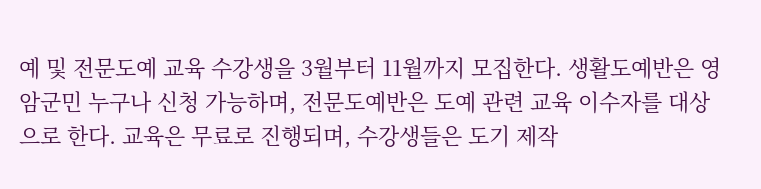예 및 전문도예 교육 수강생을 3월부터 11월까지 모집한다. 생활도예반은 영암군민 누구나 신청 가능하며, 전문도예반은 도예 관련 교육 이수자를 대상으로 한다. 교육은 무료로 진행되며, 수강생들은 도기 제작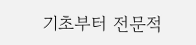기초부터 전문적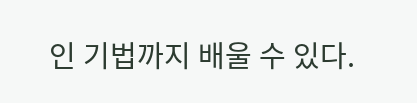인 기법까지 배울 수 있다.